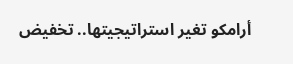أرامكو تغير استراتيجيتها.. تخفيض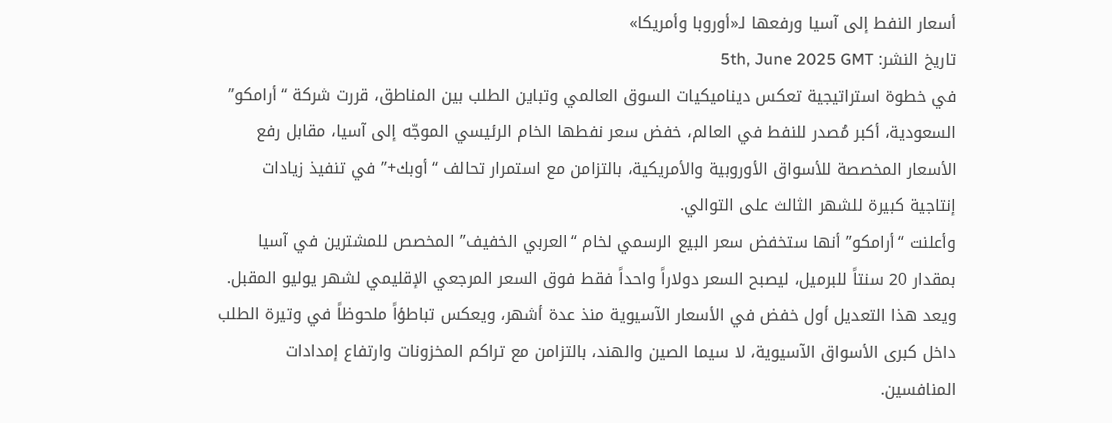أسعار النفط إلى آسيا ورفعها لـ«أوروبا وأمريكا»
تاريخ النشر: 5th, June 2025 GMT
في خطوة استراتيجية تعكس ديناميكيات السوق العالمي وتباين الطلب بين المناطق، قررت شركة “أرامكو” السعودية، أكبر مُصدر للنفط في العالم، خفض سعر نفطها الخام الرئيسي الموجّه إلى آسيا، مقابل رفع الأسعار المخصصة للأسواق الأوروبية والأمريكية، بالتزامن مع استمرار تحالف “أوبك+” في تنفيذ زيادات إنتاجية كبيرة للشهر الثالث على التوالي.
وأعلنت “أرامكو” أنها ستخفض سعر البيع الرسمي لخام “العربي الخفيف” المخصص للمشترين في آسيا بمقدار 20 سنتاً للبرميل، ليصبح السعر دولاراً واحداً فقط فوق السعر المرجعي الإقليمي لشهر يوليو المقبل.
ويعد هذا التعديل أول خفض في الأسعار الآسيوية منذ عدة أشهر، ويعكس تباطؤاً ملحوظاً في وتيرة الطلب داخل كبرى الأسواق الآسيوية، لا سيما الصين والهند، بالتزامن مع تراكم المخزونات وارتفاع إمدادات المنافسين.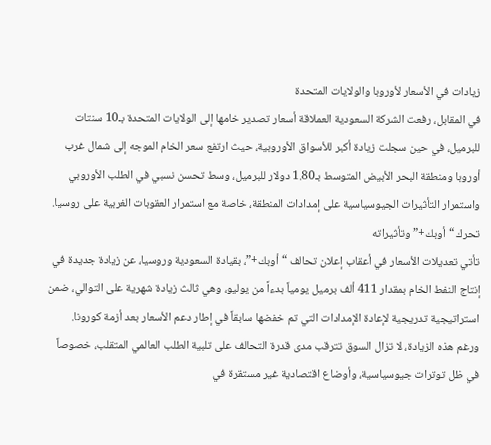زيادات في الأسعار لأوروبا والولايات المتحدة
في المقابل، رفعت الشركة السعودية العملاقة أسعار تصدير خامها إلى الولايات المتحدة بـ10 سنتات للبرميل، في حين سجلت زيادة أكبر للأسواق الأوروبية، حيث ارتفع سعر الخام الموجه إلى شمال غرب أوروبا ومنطقة البحر الأبيض المتوسط بـ1.80 دولار للبرميل، وسط تحسن نسبي في الطلب الأوروبي واستمرار التأثيرات الجيوسياسية على إمدادات المنطقة، خاصة مع استمرار العقوبات الغربية على روسيا.
تحرك “أوبك+” وتأثيراته
تأتي تعديلات الأسعار في أعقاب إعلان تحالف “أوبك+”، بقيادة السعودية وروسيا، عن زيادة جديدة في إنتاج النفط الخام بمقدار 411 ألف برميل يومياً بدءاً من يوليو، وهي ثالث زيادة شهرية على التوالي، ضمن استراتيجية تدريجية لإعادة الإمدادات التي تم خفضها سابقاً في إطار دعم الأسعار بعد أزمة كورونا.
ورغم هذه الزيادة، لا تزال السوق تترقب مدى قدرة التحالف على تلبية الطلب العالمي المتقلب، خصوصاً في ظل توترات جيوسياسية، وأوضاع اقتصادية غير مستقرة في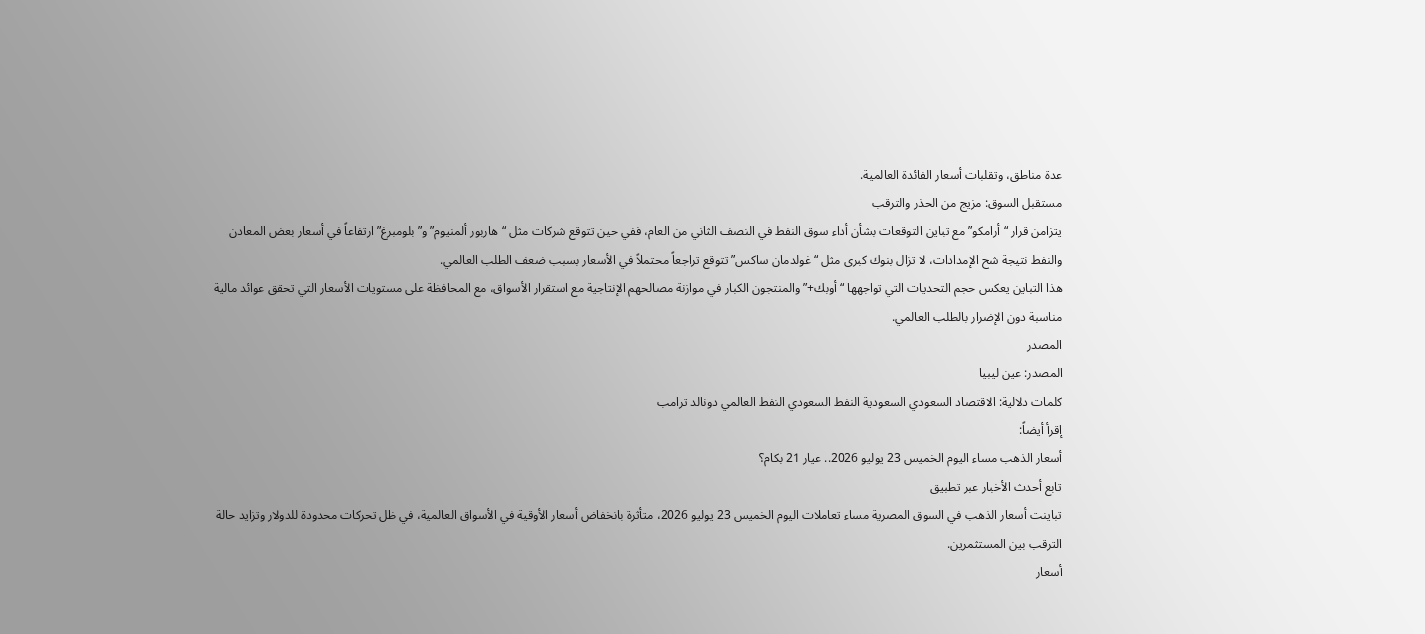عدة مناطق، وتقلبات أسعار الفائدة العالمية.
مستقبل السوق: مزيج من الحذر والترقب
يتزامن قرار “أرامكو” مع تباين التوقعات بشأن أداء سوق النفط في النصف الثاني من العام، ففي حين تتوقع شركات مثل “هاربور ألمنيوم” و”بلومبرغ” ارتفاعاً في أسعار بعض المعادن والنفط نتيجة شح الإمدادات، لا تزال بنوك كبرى مثل “غولدمان ساكس” تتوقع تراجعاً محتملاً في الأسعار بسبب ضعف الطلب العالمي.
هذا التباين يعكس حجم التحديات التي تواجهها “أوبك+” والمنتجون الكبار في موازنة مصالحهم الإنتاجية مع استقرار الأسواق، مع المحافظة على مستويات الأسعار التي تحقق عوائد مالية مناسبة دون الإضرار بالطلب العالمي.
المصدر
المصدر: عين ليبيا
كلمات دلالية: الاقتصاد السعودي السعودية النفط السعودي النفط العالمي دونالد ترامب
إقرأ أيضاً:
أسعار الذهب مساء اليوم الخميس 23 يوليو 2026.. عيار 21 بكام؟
تابع أحدث الأخبار عبر تطبيق
تباينت أسعار الذهب في السوق المصرية مساء تعاملات اليوم الخميس 23 يوليو 2026، متأثرة بانخفاض أسعار الأوقية في الأسواق العالمية، في ظل تحركات محدودة للدولار وتزايد حالة الترقب بين المستثمرين.
أسعار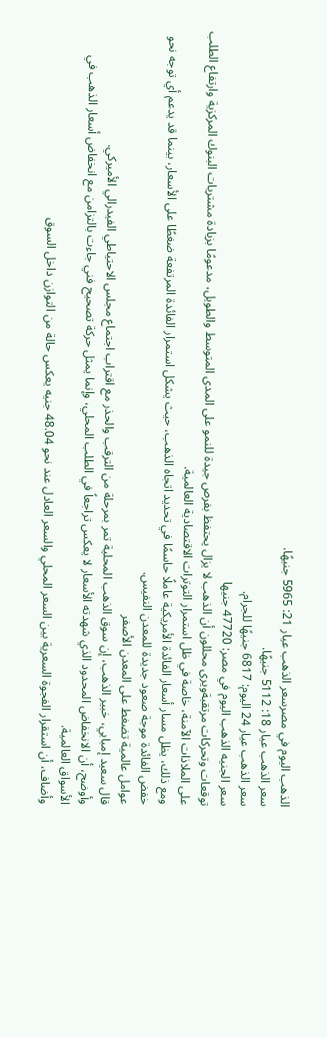الذهب اليوم في مصرسعر الذهب عيار 21: 5965 جنيهًا.
سعر الذهب عيار 18: 5112 جنيهًا.
سعر الذهب عيار 24 اليوم: 6817 جنيهًا للجرام.
سعر الجنيه الذهب اليوم في مصر: 47720 جنيها
توقعات وتحركات مرتقبةويرى محللون أن الذهب لا يزال يحتفظ بفرص جيدة للنمو على المدى المتوسط والطويل، مدعومًا بزيادة مشتريات البنوك المركزية وارتفاع الطلب على الملاذات الآمنة، خاصة في ظل استمرار التوترات الاقتصادية العالمية.
ومع ذلك، يظل مسار أسعار الفائدة الأمريكية عاملًا حاسمًا في تحديد اتجاه الذهب، حيث يشكل استمرار الفائدة المرتفعة ضغطًا على الأسعار، بينما قد يدعم أي توجه نحو خفض الفائدة موجة صعود جديدة للمعدن النفيس.
عوامل عالمية تضغط على المعدن الأصفر
قال سعيد إمبابي، خبير الذهب، إن سوق الذهب المحلية تمر بمرحلة من الترقب والحذر مع اقتراب اجتماع مجلس الاحتياطي الفيدرالي الأميركي.
وأوضح، أن الانخفاض المحدود الذي شهدته الأسعار لا يعكس تراجعاً في الطلب المحلي، وإنما يمثل حركة تصحيح فني جاءت بالتزامن مع انخفاض أسعار الذهب في الأسواق العالمية.
وأضاف، أن استقرار الفجوة السعرية بين السعر المحلي والسعر العادل عند نحو 48.04 جنيه يعكس حالة من التوازن داخل السوق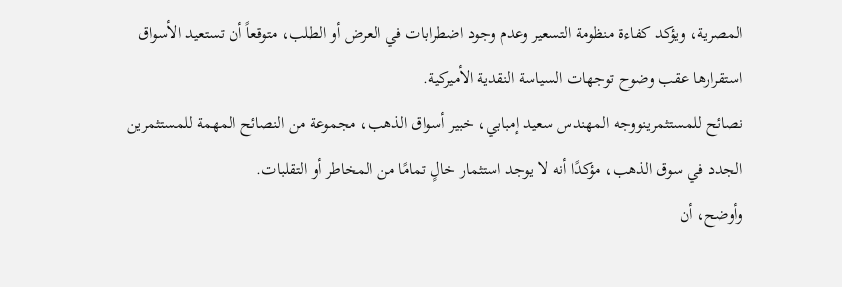المصرية، ويؤكد كفاءة منظومة التسعير وعدم وجود اضطرابات في العرض أو الطلب، متوقعاً أن تستعيد الأسواق استقرارها عقب وضوح توجهات السياسة النقدية الأميركية.
نصائح للمستثمرينووجه المهندس سعيد إمبابي، خبير أسواق الذهب، مجموعة من النصائح المهمة للمستثمرين الجدد في سوق الذهب، مؤكدًا أنه لا يوجد استثمار خالٍ تمامًا من المخاطر أو التقلبات.
وأوضح، أن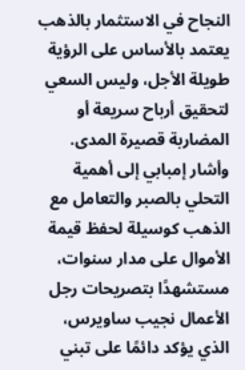النجاح في الاستثمار بالذهب يعتمد بالأساس على الرؤية طويلة الأجل، وليس السعي لتحقيق أرباح سريعة أو المضاربة قصيرة المدى.
وأشار إمبابي إلى أهمية التحلي بالصبر والتعامل مع الذهب كوسيلة لحفظ قيمة الأموال على مدار سنوات، مستشهدًا بتصريحات رجل الأعمال نجيب ساويرس، الذي يؤكد دائمًا على تبني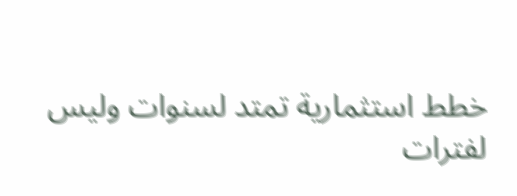خطط استثمارية تمتد لسنوات وليس لفترات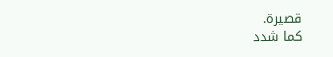قصيرة.
كما شدد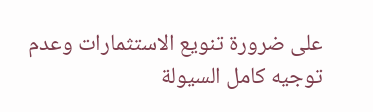على ضرورة تنويع الاستثمارات وعدم توجيه كامل السيولة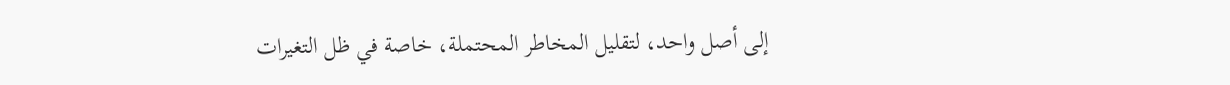إلى أصل واحد، لتقليل المخاطر المحتملة، خاصة في ظل التغيرات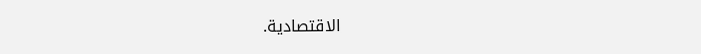الاقتصادية.